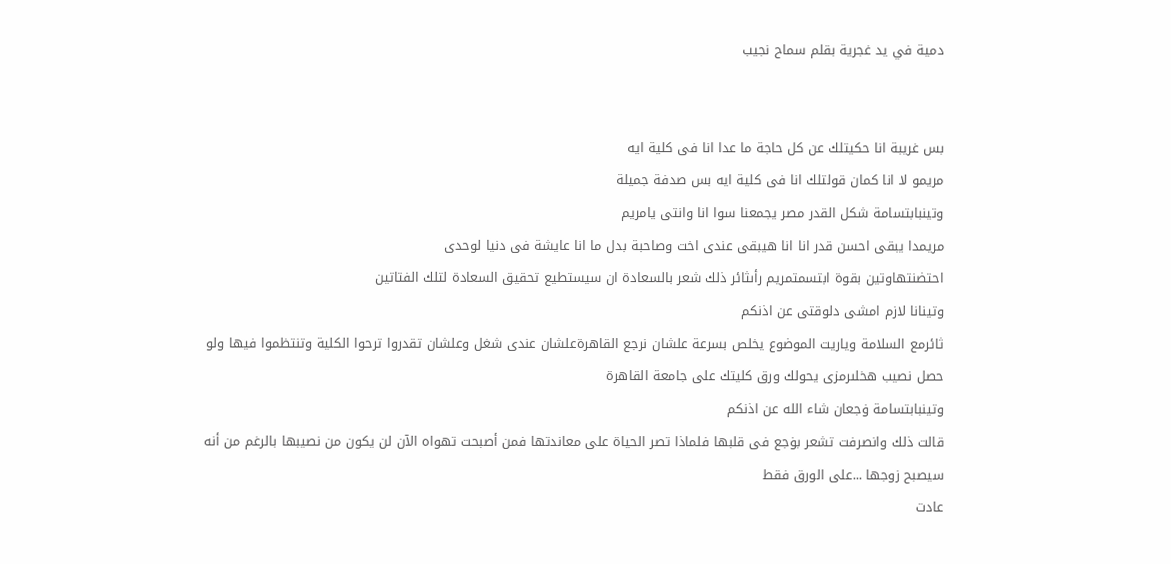دمية في يد غجرية بقلم سماح نجيب


بس غريبة انا حكيتلك عن كل حاجة ما عدا انا فى كلية ايه
مريمو لا انا كمان قولتلك انا فى كلية ايه بس صدفة جميلة
وتينبابتسامة شكل القدر مصر يجمعنا سوا انا وانتى يامريم
مريمدا يبقى احسن قدر انا انا هيبقى عندى اخت وصاحبة بدل ما انا عايشة فى دنيا لوحدى
احتضنتهاوتين بقوة ابتسمتمريم رأىثائر ذلك شعر بالسعادة ان سيستطيع تحقيق السعادة لتلك الفتاتين
وتينانا لازم امشى دلوقتى عن اذنكم
ثائرمع السلامة وياريت الموضوع يخلص بسرعة علشان نرجع القاهرةعلشان عندى شغل وعلشان تقدروا ترحوا الكلية وتنتظموا فيها ولو حصل نصيب هخلىرمزى يحولك ورق كليتك على جامعة القاهرة
وتينبابتسامة ۏجعان شاء الله عن اذنكم
قالت ذلك وانصرفت تشعر بۏجع فى قلبها فلماذا تصر الحياة على معاندتها فمن أصبحت تهواه الآن لن يكون من نصيبها بالرغم من أنه سيصبح زوجها ...على الورق فقط
عادت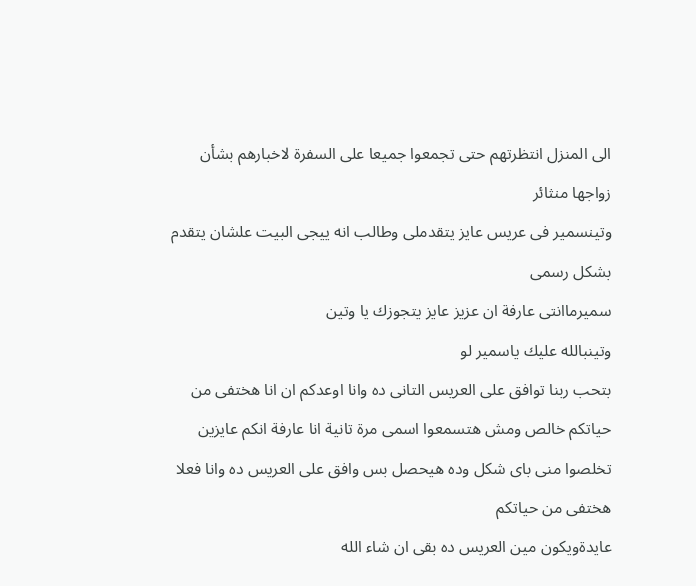الى المنزل انتظرتهم حتى تجمعوا جميعا على السفرة لاخبارهم بشأن زواجها منثائر
وتينسمير فى عريس عايز يتقدملى وطالب انه ييجى البيت علشان يتقدم بشكل رسمى
سميرماانتى عارفة ان عزيز عايز يتجوزك يا وتين
وتينبالله عليك ياسمير لو
بتحب ربنا توافق على العريس التانى ده وانا اوعدكم ان انا هختفى من حياتكم خالص ومش هتسمعوا اسمى مرة تانية انا عارفة انكم عايزين تخلصوا منى باى شكل وده هيحصل بس وافق على العريس ده وانا فعلا هختفى من حياتكم
عايدةويكون مين العريس ده بقى ان شاء الله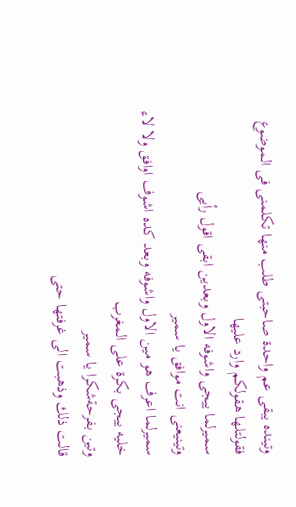وتينده يبقى عم واحدة صاحبتى طلب منها تكلمنى فى الموضوع فقولتلها هقولكم وارد عليها
سميرلما ييجى واشوفه الاول وبعدين ابقى اقول رأيى
وتينيعنى انت موافق يا سمير
سميرلما اعرف هو مين الاول واشوفه وبعد كده اشوف اوافق ولا لاء خليه ييجى بكرة على المغرب
وتين بفرحةشكرا يا سمير
قالت ذلك وذهبت الى غرفتها حتى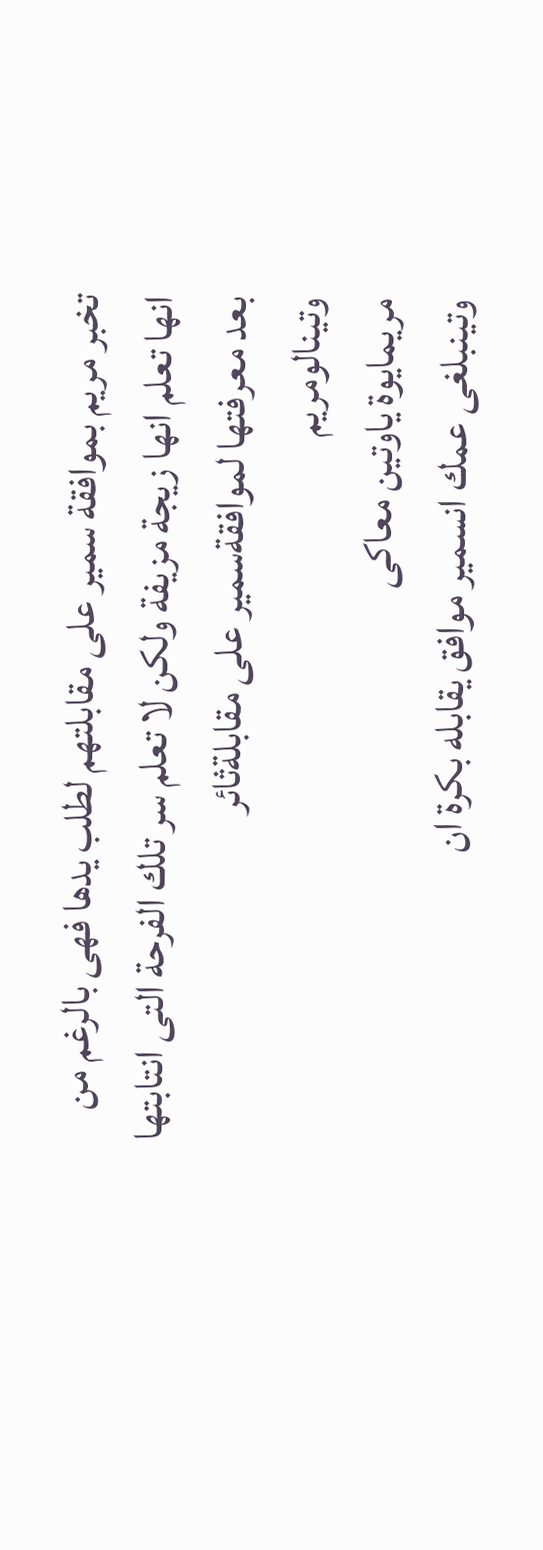تخبر مريم بموافقة سمير على مقابلتهم لطلب يدها فهى بالرغم من انها تعلم انها زيجة مزيفة ولكن لا تعلم سر تلك الفرحة التى انتابتها بعد معرفتها لموافقةسمير على مقابلةثائر
وتينالومريم
مريمايوة ياوتين معاكى
وتينبلغى عمك انسمير موافق يقابله بكرة ان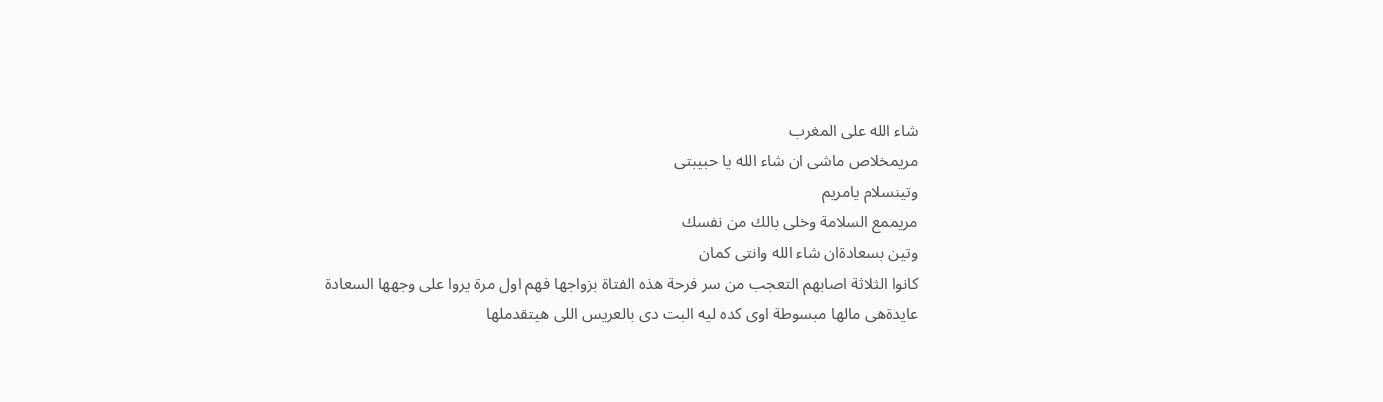شاء الله على المغرب
مريمخلاص ماشى ان شاء الله يا حبيبتى
وتينسلام يامريم
مريممع السلامة وخلى بالك من نفسك
وتين بسعادةان شاء الله وانتى كمان
كانوا الثلاثة اصابهم التعجب من سر فرحة هذه الفتاة بزواجها فهم اول مرة يروا على وجهها السعادة
عايدةهى مالها مبسوطة اوى كده ليه البت دى بالعريس اللى هيتقدملها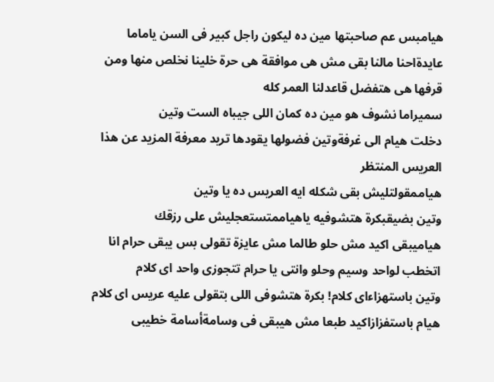هيامبس عم صاحبتها مين ده ليكون راجل كبير فى السن ياماما
عايدةاحنا مالنا بقى مش هى موافقة هى حرة خلينا نخلص منها ومن قرفها هى هتفضل قاعدلنا العمر كله
سميراما نشوف هو مين ده كمان اللى جيباه الست وتين
دخلت هيام الى غرفةوتين فضولها يقودها تريد معرفة المزيد عن هذا العريس المنتظر
هياممقولتليش بقى شكله ايه العريس ده يا وتين
وتين بضيقبكرة هتشوفيه ياهياممتستعجليش على رزقك
هياميبقى اكيد مش حلو طالما مش عايزة تقولى بس يبقى حرام انا اتخطب لواحد وسيم وحلو وانتى يا حرام تتجوزى واحد اى كلام
وتين باستهزاءاى كلام! بكرة هتشوفى اللى بتقولى عليه عريس اى كلام
هيام باستفزازاكيد طبعا مش هيبقى فى وسامةأسامة خطيبى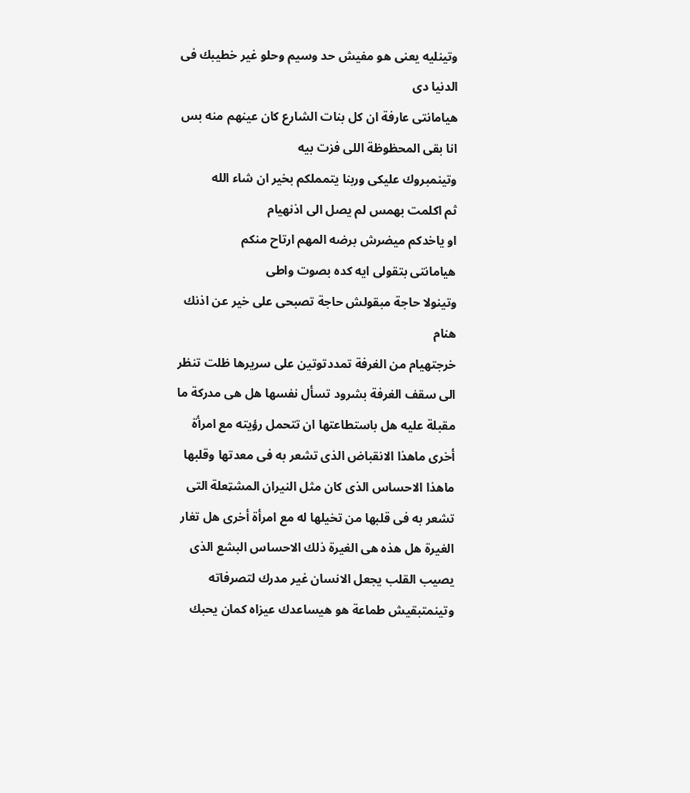وتينليه يعنى هو مفيش حد وسيم وحلو غير خطيبك فى الدنيا دى
هيامانتى عارفة ان كل بنات الشارع كان عينهم منه بس انا بقى المحظوظة اللى فزت بيه
وتينمبروك عليكى وربنا يتمملكم بخير ان شاء الله
ثم اكلمت بهمس لم يصل الى اذنهيام
او ياخدكم ميضرش برضه المهم ارتاح منكم
هيامانتى بتقولى ايه كده بصوت واطى
وتينولا حاجة مبقولش حاجة تصبحى على خير عن اذنك هنام
خرجتهيام من الغرفة تمددتوتين على سريرها ظلت تنظر الى سقف الغرفة بشرود تسأل نفسها هل هى مدركة ما مقبلة عليه هل باستطاعتها ان تتحمل رؤيته مع امرأة أخرى ماهذا الانقباض الذى تشعر به فى معدتها وقلبها ماهذا الاحساس الذى كان مثل النيران المشټعلة التى تشعر به فى قلبها من تخيلها له مع امرأة أخرى هل تغار الغيرة هل هذه هى الغيرة ذلك الاحساس البشع الذى يصيب القلب يجعل الانسان غير مدرك لتصرفاته
وتينمتبقيش طماعة هو هيساعدك عيزاه كمان يحبك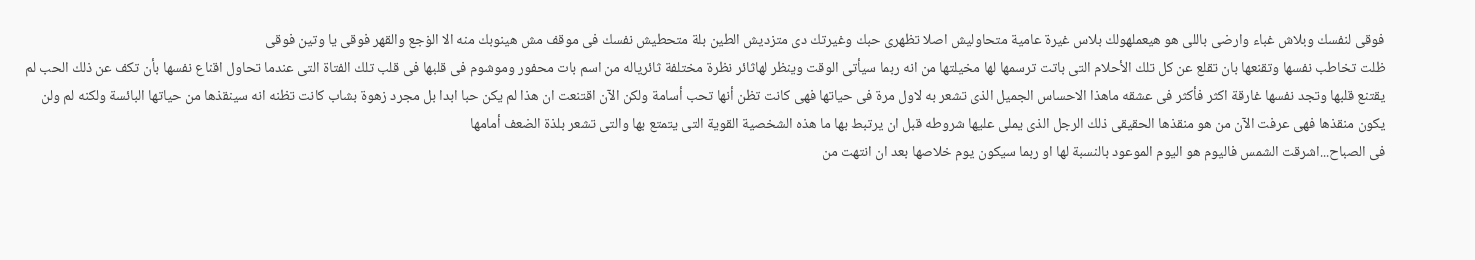فوقى لنفسك وبلاش غباء وارضى باللى هو هيعملهولك بلاس غيرة عامية متحاوليش اصلا تظهرى حبك وغيرتك دى متزديش الطين بلة متحطيش نفسك فى موقف مش هينوبك منه الا الۏجع والقهر فوقى يا وتين فوقى
ظلت تخاطب نفسها وتقنعها بان تقلع عن كل تلك الأحلام التى باتت ترسمها لها مخيلتها من انه ربما سيأتى الوقت وينظر لهاثائر نظرة مختلفة ثائرياله من اسم بات محفور وموشوم فى قلبها فى قلب تلك الفتاة التى عندما تحاول اقناع نفسها بأن تكف عن ذلك الحب لم يقتنع قلبها وتجد نفسها غارقة اكثر فأكثر فى عشقه ماهذا الاحساس الجميل الذى تشعر به لاول مرة فى حياتها فهى كانت تظن أنها تحب أسامة ولكن الآن اقتنعت ان هذا لم يكن حبا ابدا بل مجرد زهوة بشاب كانت تظنه انه سينقذها من حياتها البائسة ولكنه لم ولن يكون منقذها فهى عرفت الآن من هو منقذها الحقيقى ذلك الرجل الذى يملى عليها شروطه قبل ان يرتبط بها ما هذه الشخصية القوية التى يتمتع بها والتى تشعر بلذة الضعف أمامها
فى الصباح...اشرقت الشمس فاليوم هو اليوم الموعود بالنسبة لها او ربما سيكون يوم خلاصها بعد ان انتهت من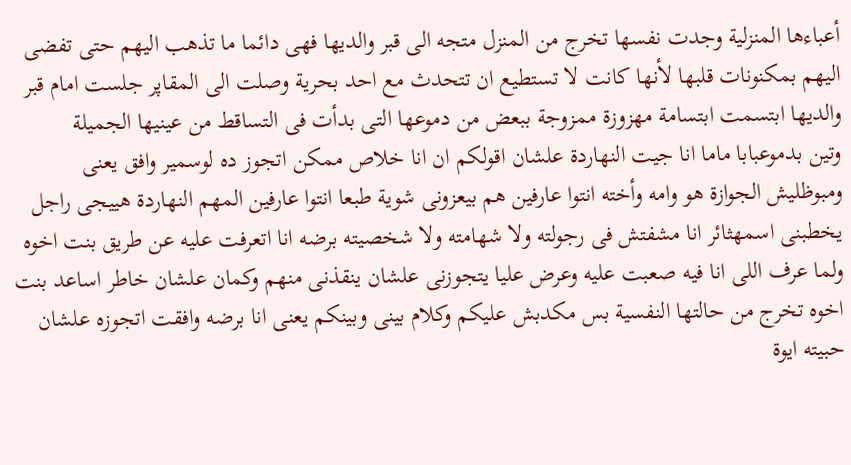أعباءها المنزلية وجدت نفسها تخرج من المنزل متجه الى قبر والديها فهى دائما ما تذهب اليهم حتى تفضى اليهم بمكنونات قلبها لأنها كانت لا تستطيع ان تتحدث مع احد بحرية وصلت الى المقاپر جلست امام قبر والديها ابتسمت ابتسامة مهزوزة ممزوجة ببعض من دموعها التى بدأت فى التساقط من عينيها الجميلة
وتين بدموعبابا ماما انا جيت النهاردة علشان اقولكم ان انا خلاص ممكن اتجوز ده لوسمير وافق يعنى ومبوظليش الجوازة هو وامه وأخته انتوا عارفين هم بيعزونى شوية طبعا انتوا عارفين المهم النهاردة هييجى راجل يخطبنى اسمهثائر انا مشفتش فى رجولته ولا شهامته ولا شخصيته برضه انا اتعرفت عليه عن طريق بنت اخوه ولما عرف اللى انا فيه صعبت عليه وعرض عليا يتجوزنى علشان ينقذنى منهم وكمان علشان خاطر اساعد بنت اخوه تخرج من حالتها النفسية بس مكدبش عليكم وكلام بينى وبينكم يعنى انا برضه وافقت اتجوزه علشان حبيته ايوة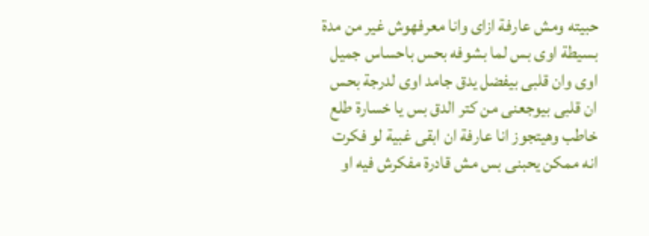حبيته ومش عارفة ازاى وانا معرفهوش غير من مدة بسيطة اوى بس لما بشوفه بحس باحساس جميل اوى وان قلبى بيفضل يدق جامد اوى لدرجة بحس ان قلبى بيوجعنى من كتر الدق بس يا خسارة طلع خاطب وهيتجوز انا عارفة ان ابقى غبية لو فكرت انه ممكن يحبنى بس مش قادرة مفكرش فيه او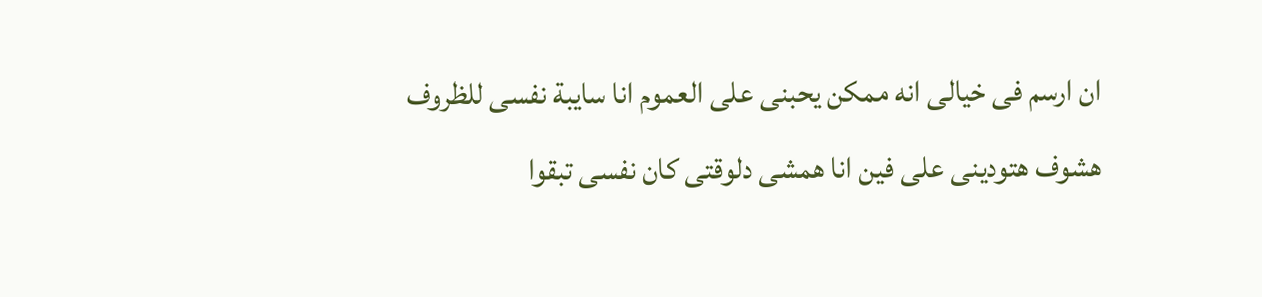ان ارسم فى خيالى انه ممكن يحبنى على العموم انا سايبة نفسى للظروف هشوف هتودينى على فين انا همشى دلوقتى كان نفسى تبقوا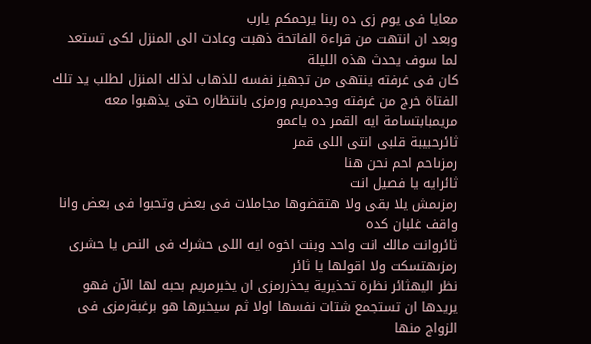معايا فى يوم زى ده ربنا يرحمكم يارب
وبعد ان انتهت من قراءة الفاتحة ذهبت وعادت الى المنزل لكى تستعد لما سوف يحدث هذه الليلة
كان فى غرفته ينتهى من تجهيز نفسه للذهاب لذلك المنزل لطلب يد تلك الفتاة خرج من غرفته وجدمريم ورمزى بانتظاره حتى يذهبوا معه
مريمبابتسامة ايه القمر ده ياعمو
ثائرحبيبة قلبى انتى اللى قمر
رمزىاحم احم نحن هنا
ثائرايه يا فصيل انت
رمزىمش يلا بقى ولا هتقضوها مجاملات فى بعض وتحبوا فى بعض وانا واقف غلبان كده
ثائروانت مالك انت واحد وبنت اخوه ايه اللى حشرك فى النص يا حشرى
رمزىهتسكت ولا اقولها يا ثائر
نظر اليهثائر نظرة تحذيرية يحذررمزى ان يخبرمريم بحبه لها الآن فهو يريدها ان تستجمع شتات نفسها اولا ثم سيخبرها هو برغبةرمزى فى الزواج منها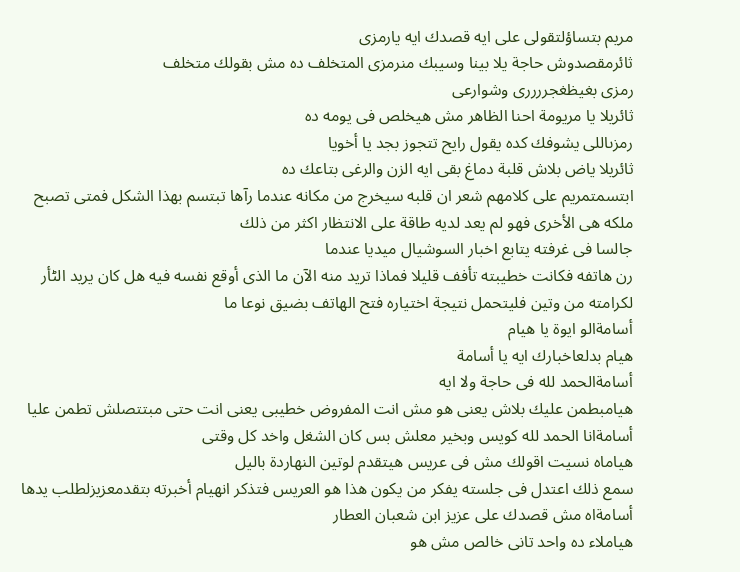مريم بتساؤلتقولى على ايه قصدك ايه يارمزى
ثائرمقصدوش حاجة يلا بينا وسيبك منرمزى المتخلف ده مش بقولك متخلف
رمزى بغيظغجررررى وشوارعى
ثائريلا يا مريومة احنا الظاهر مش هيخلص فى يومه ده
رمزىاللى يشوفك كده يقول رايح تتجوز بجد يا أخويا
ثائريلا ياض بلاش قلبة دماغ بقى ايه الزن والرغى بتاعك ده
ابتسمتمريم على كلامهم شعر ان قلبه سيخرج من مكانه عندما رآها تبتسم بهذا الشكل فمتى تصبح ملكه هى الأخرى فهو لم يعد لديه طاقة على الانتظار اكثر من ذلك
جالسا فى غرفته يتابع اخبار السوشيال ميديا عندما
رن هاتفه فكانت خطيبته تأفف قليلا فماذا تريد منه الآن ما الذى أوقع نفسه فيه هل كان يريد الٹأر لكرامته من وتين فليتحمل نتيجة اختياره فتح الهاتف بضيق نوعا ما
أسامةالو ايوة يا هيام
هيام بدلعاخبارك ايه يا أسامة
أسامةالحمد لله فى حاجة ولا ايه
هيامبطمن عليك بلاش يعنى هو مش انت المفروض خطيبى يعنى انت حتى مبتتصلش تطمن عليا
أسامةانا الحمد لله كويس وبخير معلش بس كان الشغل واخد كل وقتى
هياماه نسيت اقولك مش فى عريس هيتقدم لوتين النهاردة باليل
سمع ذلك اعتدل فى جلسته يفكر من يكون هذا هو العريس فتذكر انهيام أخبرته بتقدمعزيزلطلب يدها
أسامةاه مش قصدك على عزيز ابن شعبان العطار
هياملاء ده واحد تانى خالص مش هو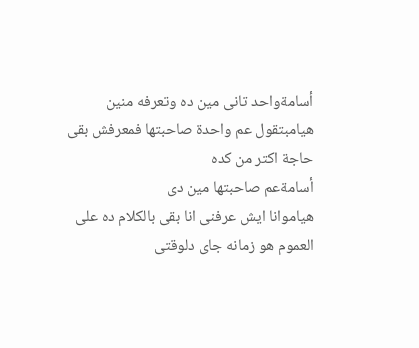أسامةواحد تانى مين ده وتعرفه منين
هيامبتقول عم واحدة صاحبتها فمعرفش بقى حاجة اكتر من كده
أسامةعم صاحبتها مين دى
هياموانا ايش عرفنى انا بقى بالكلام ده على العموم هو زمانه جاى دلوقتى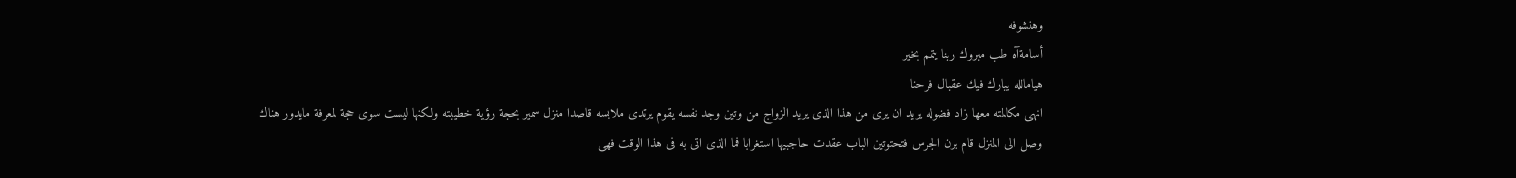وهنشوفه
أسامةآه طب مبروك ربنا يتمم بخير
هيامالله يبارك فيك عقبال فرحنا
انهى مكالمته معها زاد فضوله يريد ان يرى من هذا الذى يريد الزواج من وتين وجد نفسه يقوم يرتدى ملابسه قاصدا منزل سمير بحجة رؤية خطيبته ولكنها ليست سوى حجة لمعرفة مايدور هناك
وصل الى المنزل قام برن الجرس فتحتوتين الباب عقدت حاجبيها استغرابا فما الذى اتى به فى هذا الوقت فهى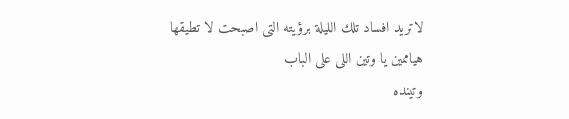لاتريد افساد تلك الليلة برؤيته التى اصبحت لا تطيقها
هياممين يا وتين اللى على الباب
وتينده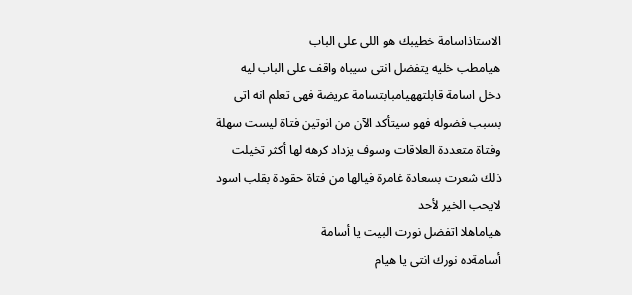الاستاذاسامة خطيبك هو اللى على الباب
هيامطب خليه يتفضل انتى سيباه واقف على الباب ليه
دخل اسامة قابلتههيامبابتسامة عريضة فهى تعلم انه اتى بسبب فضوله فهو سيتأكد الآن من انوتين فتاة ليست سهلة وفتاة متعددة العلاقات وسوف يزداد كرهه لها أكثر تخيلت
ذلك شعرت بسعادة غامرة فيالها من فتاة حقودة بقلب اسود لايحب الخير لأحد
هياماهلا اتفضل نورت البيت يا أسامة
أسامةده نورك انتى يا هيام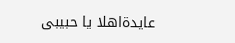عايدةاهلا يا حبيبى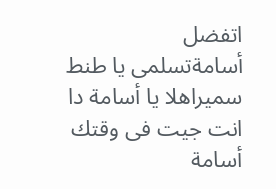اتفضل
أسامةتسلمى يا طنط
سميراهلا يا أسامة دا انت جيت فى وقتك
أسامة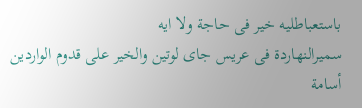باستعباطليه خير فى حاجة ولا ايه
سميرالنهاردة فى عريس جاى لوتين والخير على قدوم الواردين
أسامة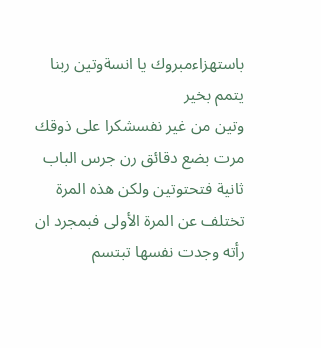باستهزاءمبروك يا انسةوتين ربنا يتمم بخير
وتين من غير نفسشكرا على ذوقك
مرت بضع دقائق رن جرس الباب ثانية فتحتوتين ولكن هذه المرة تختلف عن المرة الأولى فبمجرد ان رأته وجدت نفسها تبتسم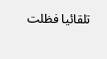تلقائيا فظلت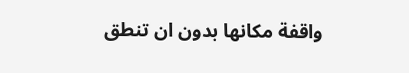واقفة مكانها بدون ان تنطق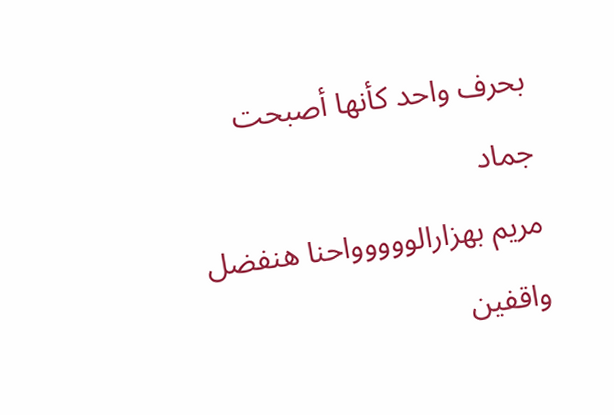بحرف واحد كأنها أصبحت جماد
مريم بهزارالووووواحنا هنفضل واقفين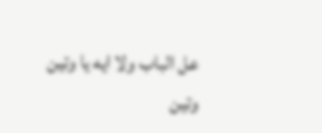عل الباب ولا ايه يا وتين
وتين